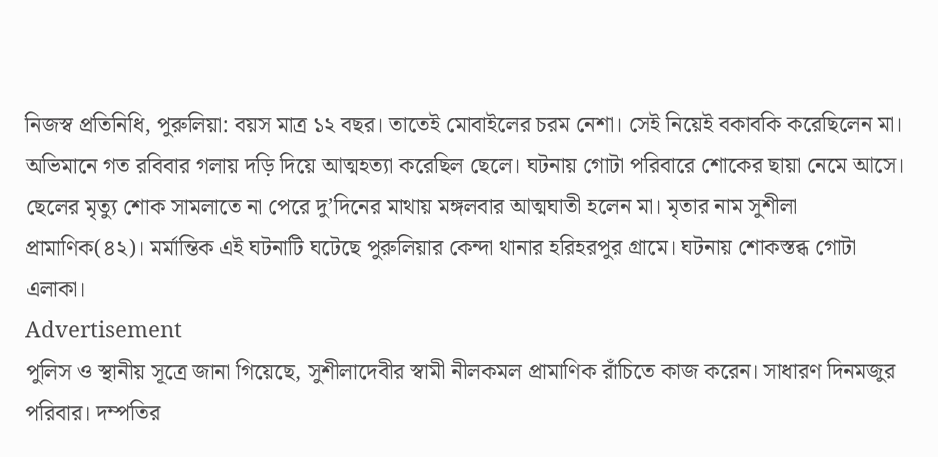নিজস্ব প্রতিনিধি, পুরুলিয়া: বয়স মাত্র ১২ বছর। তাতেই মোবাইলের চরম নেশা। সেই নিয়েই বকাবকি করেছিলেন মা। অভিমানে গত রবিবার গলায় দড়ি দিয়ে আত্মহত্যা করেছিল ছেলে। ঘটনায় গোটা পরিবারে শোকের ছায়া নেমে আসে। ছেলের মৃত্যু শোক সামলাতে না পেরে দু’দিনের মাথায় মঙ্গলবার আত্মঘাতী হলেন মা। মৃতার নাম সুশীলা প্রামাণিক(৪২)। মর্মান্তিক এই ঘটনাটি ঘটেছে পুরুলিয়ার কেন্দা থানার হরিহরপুর গ্রামে। ঘটনায় শোকস্তব্ধ গোটা এলাকা।
Advertisement
পুলিস ও স্থানীয় সূত্রে জানা গিয়েছে, সুশীলাদেবীর স্বামী নীলকমল প্রামাণিক রাঁচিতে কাজ করেন। সাধারণ দিনমজুর পরিবার। দম্পতির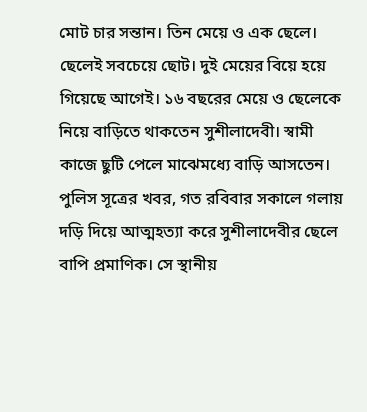মোট চার সন্তান। তিন মেয়ে ও এক ছেলে। ছেলেই সবচেয়ে ছোট। দুই মেয়ের বিয়ে হয়ে গিয়েছে আগেই। ১৬ বছরের মেয়ে ও ছেলেকে নিয়ে বাড়িতে থাকতেন সুশীলাদেবী। স্বামী কাজে ছুটি পেলে মাঝেমধ্যে বাড়ি আসতেন। পুলিস সূত্রের খবর, গত রবিবার সকালে গলায় দড়ি দিয়ে আত্মহত্যা করে সুশীলাদেবীর ছেলে বাপি প্রমাণিক। সে স্থানীয়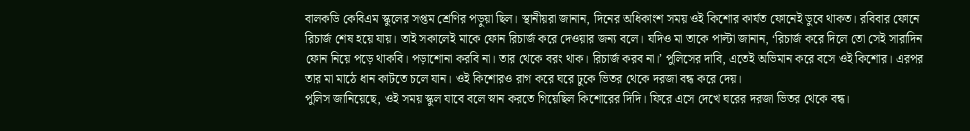বালকডি কেবিএম স্কুলের সপ্তম শ্রেণির পড়ুয়া ছিল। স্থানীয়রা জানান, দিনের অধিকাংশ সময় ওই কিশোর কার্যত ফোনেই ডুবে থাকত। রবিবার ফোনে রিচার্জ শেষ হয়ে যায়। তাই সকালেই মাকে ফোন রিচার্জ করে দেওয়ার জন্য বলে। যদিও মা তাকে পাল্টা জানান, ‘রিচার্জ করে দিলে তো সেই সারাদিন ফোন নিয়ে পড়ে থাকবি। পড়াশোনা করবি না। তার থেকে বরং থাক। রিচার্জ করব না।’ পুলিসের দাবি, এতেই অভিমান করে বসে ওই কিশোর। এরপর তার মা মাঠে ধান কাটতে চলে যান। ওই কিশোরও রাগ করে ঘরে ঢুকে ভিতর থেকে দরজা বন্ধ করে দেয়।
পুলিস জানিয়েছে, ওই সময় স্কুল যাবে বলে স্নান করতে গিয়েছিল কিশোরের দিদি। ফিরে এসে দেখে ঘরের দরজা ভিতর থেকে বন্ধ।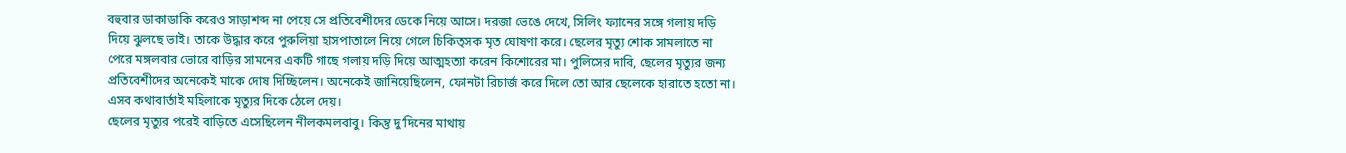বহুবার ডাকাডাকি করেও সাড়াশব্দ না পেয়ে সে প্রতিবেশীদের ডেকে নিয়ে আসে। দরজা ভেঙে দেখে, সিলিং ফ্যানের সঙ্গে গলায় দড়ি দিয়ে ঝুলছে ভাই। তাকে উদ্ধার করে পুরুলিয়া হাসপাতালে নিয়ে গেলে চিকিত্সক মৃত ঘোষণা করে। ছেলের মৃত্যু শোক সামলাতে না পেরে মঙ্গলবার ভোরে বাড়ির সামনের একটি গাছে গলায় দড়ি দিয়ে আত্মহত্যা করেন কিশোরের মা। পুলিসের দাবি, ছেলের মৃত্যুর জন্য প্রতিবেশীদের অনেকেই মাকে দোষ দিচ্ছিলেন। অনেকেই জানিয়েছিলেন, ফোনটা রিচার্জ করে দিলে তো আর ছেলেকে হারাতে হতো না। এসব কথাবার্তাই মহিলাকে মৃত্যুর দিকে ঠেলে দেয়।
ছেলের মৃত্যুর পরেই বাড়িতে এসেছিলেন নীলকমলবাবু। কিন্তু দু’দিনের মাথায়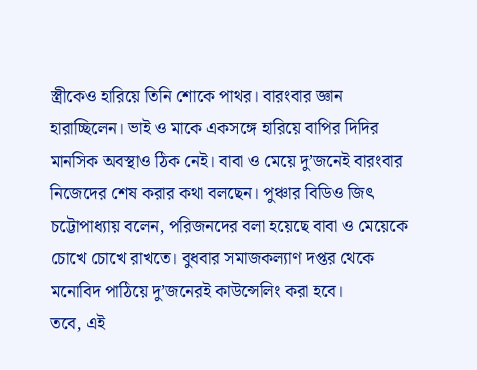স্ত্রীকেও হারিয়ে তিনি শোকে পাথর। বারংবার জ্ঞান হারাচ্ছিলেন। ভাই ও মাকে একসঙ্গে হারিয়ে বাপির দিদির মানসিক অবস্থাও ঠিক নেই। বাবা ও মেয়ে দু’জনেই বারংবার নিজেদের শেষ করার কথা বলছেন। পুঞ্চার বিডিও জিৎ চট্টোপাধ্যায় বলেন, পরিজনদের বলা হয়েছে বাবা ও মেয়েকে চোখে চোখে রাখতে। বুধবার সমাজকল্যাণ দপ্তর থেকে মনোবিদ পাঠিয়ে দু’জনেরই কাউন্সেলিং করা হবে।
তবে, এই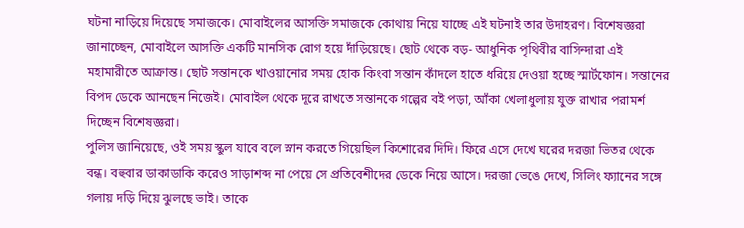ঘটনা নাড়িয়ে দিয়েছে সমাজকে। মোবাইলের আসক্তি সমাজকে কোথায় নিয়ে যাচ্ছে এই ঘটনাই তার উদাহরণ। বিশেষজ্ঞরা জানাচ্ছেন, মোবাইলে আসক্তি একটি মানসিক রোগ হয়ে দাঁড়িয়েছে। ছোট থেকে বড়- আধুনিক পৃথিবীর বাসিন্দারা এই মহামারীতে আক্রান্ত। ছোট সন্তানকে খাওয়ানোর সময় হোক কিংবা সন্তান কাঁদলে হাতে ধরিয়ে দেওয়া হচ্ছে স্মার্টফোন। সন্তানের বিপদ ডেকে আনছেন নিজেই। মোবাইল থেকে দূরে রাখতে সন্তানকে গল্পের বই পড়া, আঁকা খেলাধুলায় যুক্ত রাখার পরামর্শ দিচ্ছেন বিশেষজ্ঞরা।
পুলিস জানিয়েছে, ওই সময় স্কুল যাবে বলে স্নান করতে গিয়েছিল কিশোরের দিদি। ফিরে এসে দেখে ঘরের দরজা ভিতর থেকে বন্ধ। বহুবার ডাকাডাকি করেও সাড়াশব্দ না পেয়ে সে প্রতিবেশীদের ডেকে নিয়ে আসে। দরজা ভেঙে দেখে, সিলিং ফ্যানের সঙ্গে গলায় দড়ি দিয়ে ঝুলছে ভাই। তাকে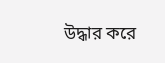উদ্ধার করে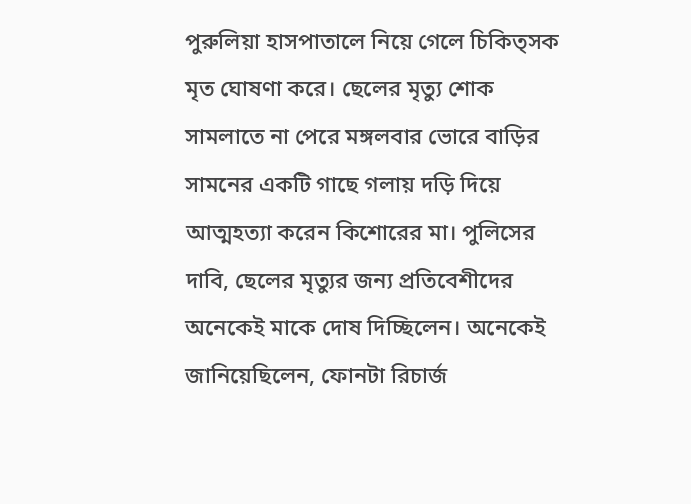পুরুলিয়া হাসপাতালে নিয়ে গেলে চিকিত্সক মৃত ঘোষণা করে। ছেলের মৃত্যু শোক সামলাতে না পেরে মঙ্গলবার ভোরে বাড়ির সামনের একটি গাছে গলায় দড়ি দিয়ে আত্মহত্যা করেন কিশোরের মা। পুলিসের দাবি, ছেলের মৃত্যুর জন্য প্রতিবেশীদের অনেকেই মাকে দোষ দিচ্ছিলেন। অনেকেই জানিয়েছিলেন, ফোনটা রিচার্জ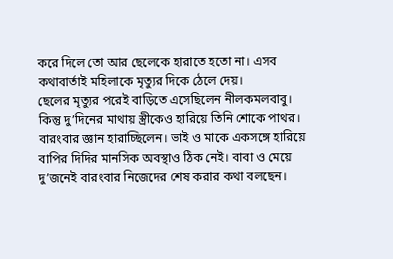করে দিলে তো আর ছেলেকে হারাতে হতো না। এসব কথাবার্তাই মহিলাকে মৃত্যুর দিকে ঠেলে দেয়।
ছেলের মৃত্যুর পরেই বাড়িতে এসেছিলেন নীলকমলবাবু। কিন্তু দু’দিনের মাথায় স্ত্রীকেও হারিয়ে তিনি শোকে পাথর। বারংবার জ্ঞান হারাচ্ছিলেন। ভাই ও মাকে একসঙ্গে হারিয়ে বাপির দিদির মানসিক অবস্থাও ঠিক নেই। বাবা ও মেয়ে দু’জনেই বারংবার নিজেদের শেষ করার কথা বলছেন।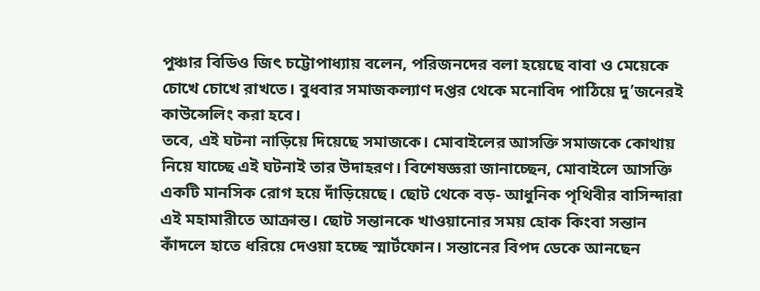পুঞ্চার বিডিও জিৎ চট্টোপাধ্যায় বলেন, পরিজনদের বলা হয়েছে বাবা ও মেয়েকে চোখে চোখে রাখতে। বুধবার সমাজকল্যাণ দপ্তর থেকে মনোবিদ পাঠিয়ে দু’জনেরই কাউন্সেলিং করা হবে।
তবে, এই ঘটনা নাড়িয়ে দিয়েছে সমাজকে। মোবাইলের আসক্তি সমাজকে কোথায় নিয়ে যাচ্ছে এই ঘটনাই তার উদাহরণ। বিশেষজ্ঞরা জানাচ্ছেন, মোবাইলে আসক্তি একটি মানসিক রোগ হয়ে দাঁড়িয়েছে। ছোট থেকে বড়- আধুনিক পৃথিবীর বাসিন্দারা এই মহামারীতে আক্রান্ত। ছোট সন্তানকে খাওয়ানোর সময় হোক কিংবা সন্তান কাঁদলে হাতে ধরিয়ে দেওয়া হচ্ছে স্মার্টফোন। সন্তানের বিপদ ডেকে আনছেন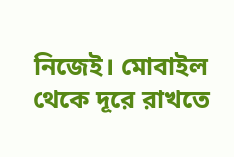নিজেই। মোবাইল থেকে দূরে রাখতে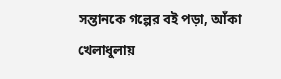সন্তানকে গল্পের বই পড়া, আঁকা খেলাধুলায়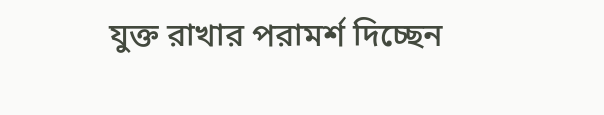যুক্ত রাখার পরামর্শ দিচ্ছেন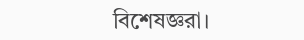বিশেষজ্ঞরা।